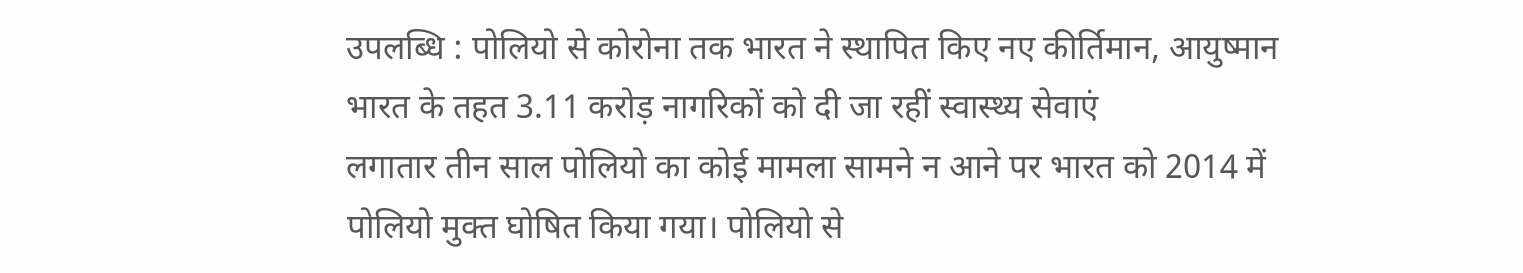उपलब्धि : पोलियो से कोरोना तक भारत ने स्थापित किए नए कीर्तिमान, आयुष्मान भारत के तहत 3.11 करोड़ नागरिकों को दी जा रहीं स्वास्थ्य सेवाएं
लगातार तीन साल पोलियो का कोई मामला सामने न आने पर भारत को 2014 में पोलियो मुक्त घोषित किया गया। पोलियो से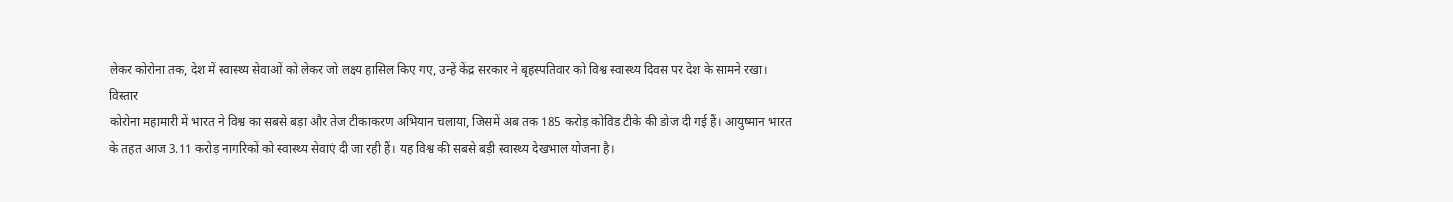लेकर कोरोना तक, देश में स्वास्थ्य सेवाओं को लेकर जो लक्ष्य हासिल किए गए, उन्हें केंद्र सरकार ने बृहस्पतिवार को विश्व स्वास्थ्य दिवस पर देश के सामने रखा।
विस्तार
कोरोना महामारी में भारत ने विश्व का सबसे बड़ा और तेज टीकाकरण अभियान चलाया, जिसमें अब तक 185 करोड़ कोविड टीके की डोज दी गई हैं। आयुष्मान भारत के तहत आज 3.11 करोड़ नागरिकों को स्वास्थ्य सेवाएं दी जा रही हैं। यह विश्व की सबसे बड़ी स्वास्थ्य देखभाल योजना है।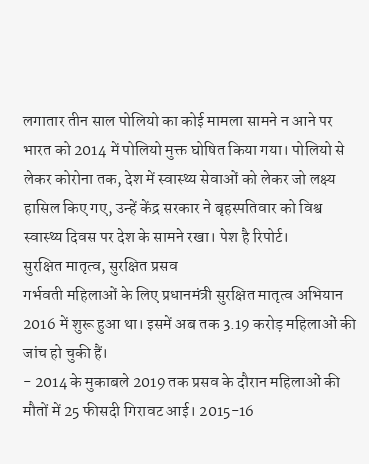लगातार तीन साल पोलियो का कोई मामला सामने न आने पर भारत को 2014 में पोलियो मुक्त घोषित किया गया। पोलियो से लेकर कोरोना तक, देश में स्वास्थ्य सेवाओं को लेकर जो लक्ष्य हासिल किए गए, उन्हें केंद्र सरकार ने बृहस्पतिवार को विश्व स्वास्थ्य दिवस पर देश के सामने रखा। पेश है रिपोर्ट।
सुरक्षित मातृत्व, सुरक्षित प्रसव
गर्भवती महिलाओं के लिए प्रधानमंत्री सुरक्षित मातृत्व अभियान 2016 में शुरू हुआ था। इसमें अब तक 3.19 करोड़ महिलाओं की जांच हो चुकी हैं।
- 2014 के मुकाबले 2019 तक प्रसव के दौरान महिलाओं की मौतों में 25 फीसदी गिरावट आई। 2015-16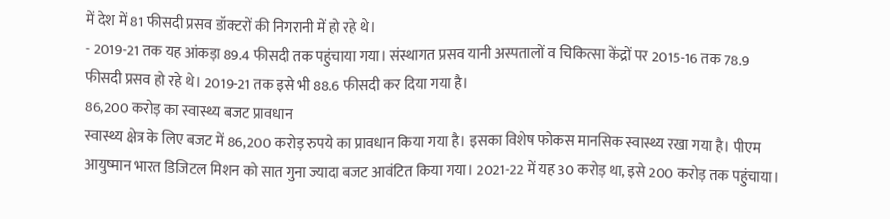में देश में 81 फीसदी प्रसव डॉक्टरों की निगरानी में हो रहे थे।
- 2019-21 तक यह आंकड़ा 89.4 फीसदी तक पहुंचाया गया। संस्थागत प्रसव यानी अस्पतालों व चिकित्सा केंद्रों पर 2015-16 तक 78.9 फीसदी प्रसव हो रहे थे। 2019-21 तक इसे भी 88.6 फीसदी कर दिया गया है।
86,200 करोड़ का स्वास्थ्य बजट प्रावधान
स्वास्थ्य क्षेत्र के लिए बजट में 86,200 करोड़ रुपये का प्रावधान किया गया है। इसका विशेष फोकस मानसिक स्वास्थ्य रखा गया है। पीएम आयुष्मान भारत डिजिटल मिशन को सात गुना ज्यादा बजट आवंटित किया गया। 2021-22 में यह 30 करोड़ था, इसे 200 करोड़ तक पहुंचाया।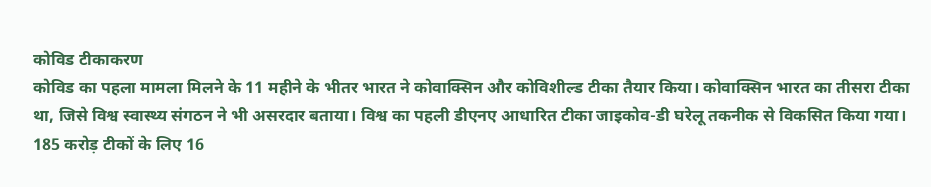कोविड टीकाकरण
कोविड का पहला मामला मिलने के 11 महीने के भीतर भारत ने कोवाक्सिन और कोविशील्ड टीका तैयार किया। कोवाक्सिन भारत का तीसरा टीका था, जिसे विश्व स्वास्थ्य संगठन ने भी असरदार बताया। विश्व का पहली डीएनए आधारित टीका जाइकोव-डी घरेलू तकनीक से विकसित किया गया।
185 करोड़ टीकों के लिए 16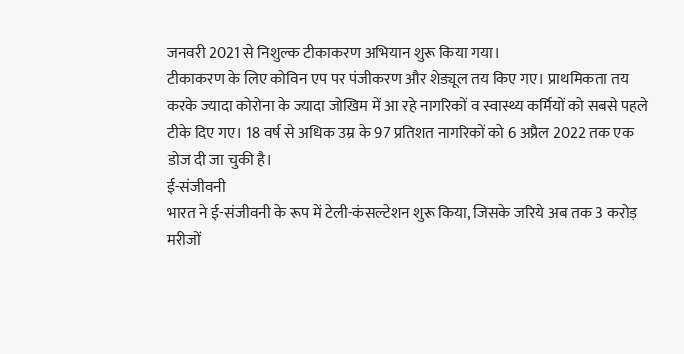जनवरी 2021 से निशुल्क टीकाकरण अभियान शुरू किया गया।
टीकाकरण के लिए कोविन एप पर पंजीकरण और शेड्यूल तय किए गए। प्राथमिकता तय करके ज्यादा कोरोना के ज्यादा जोखिम में आ रहे नागरिकों व स्वास्थ्य कर्मियों को सबसे पहले टीके दिए गए। 18 वर्ष से अधिक उम्र के 97 प्रतिशत नागरिकों को 6 अप्रैल 2022 तक एक डोज दी जा चुकी है।
ई-संजीवनी
भारत ने ई-संजीवनी के रूप में टेली-कंसल्टेशन शुरू किया, जिसके जरिये अब तक 3 करोड़ मरीजों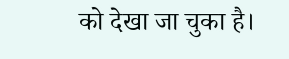को देखा जा चुका है।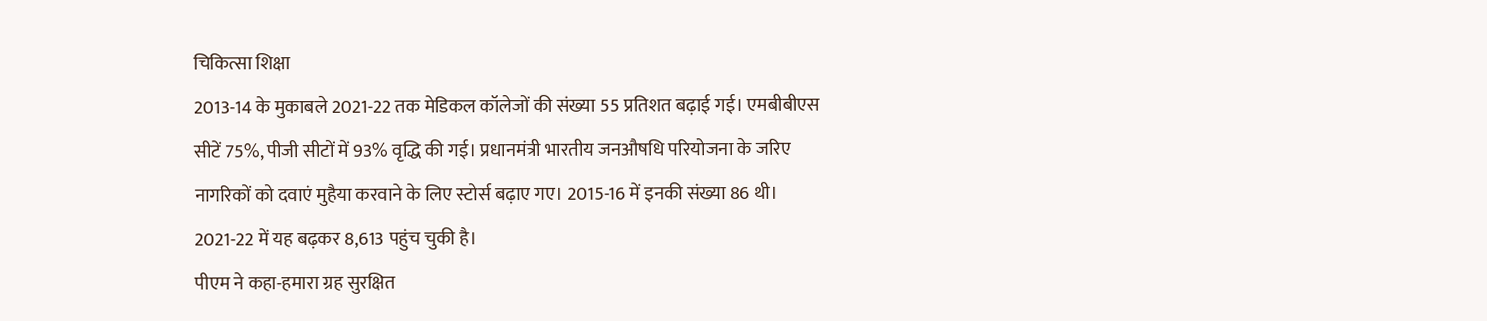चिकित्सा शिक्षा
2013-14 के मुकाबले 2021-22 तक मेडिकल कॉलेजों की संख्या 55 प्रतिशत बढ़ाई गई। एमबीबीएस सीटें 75%, पीजी सीटों में 93% वृद्धि की गई। प्रधानमंत्री भारतीय जनऔषधि परियोजना के जरिए नागरिकों को दवाएं मुहैया करवाने के लिए स्टोर्स बढ़ाए गए। 2015-16 में इनकी संख्या 86 थी। 2021-22 में यह बढ़कर 8,613 पहुंच चुकी है।
पीएम ने कहा-हमारा ग्रह सुरक्षित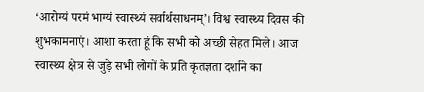‘आरोग्यं परमं भाग्यं स्वास्थ्यं सर्वार्थसाधनम्’। विश्व स्वास्थ्य दिवस की शुभकामनाएं। आशा करता हूं कि सभी को अच्छी सेहत मिले। आज स्वास्थ्य क्षेत्र से जुड़े सभी लोगों के प्रति कृतज्ञता दर्शाने का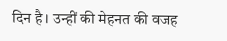दिन है। उन्हीं की मेहनत की वजह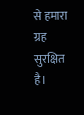से हमारा ग्रह सुरक्षित है।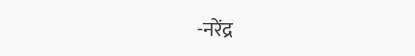-नरेंद्र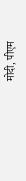मोदी, पीएम